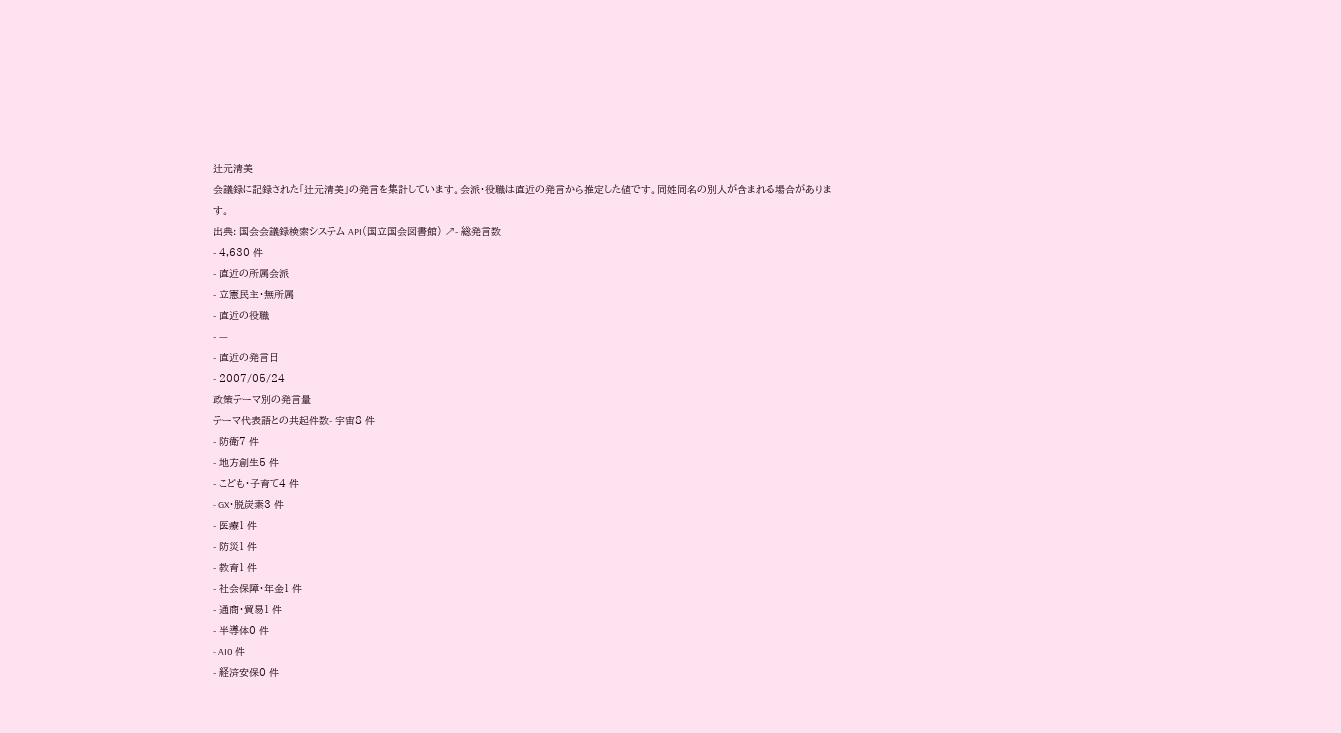辻元清美
会議録に記録された「辻元清美」の発言を集計しています。会派・役職は直近の発言から推定した値です。同姓同名の別人が含まれる場合があります。
出典: 国会会議録検索システム API(国立国会図書館) ↗- 総発言数
- 4,630 件
- 直近の所属会派
- 立憲民主・無所属
- 直近の役職
- —
- 直近の発言日
- 2007/05/24
政策テーマ別の発言量
テーマ代表語との共起件数- 宇宙8 件
- 防衛7 件
- 地方創生5 件
- こども・子育て4 件
- GX・脱炭素3 件
- 医療1 件
- 防災1 件
- 教育1 件
- 社会保障・年金1 件
- 通商・貿易1 件
- 半導体0 件
- AI0 件
- 経済安保0 件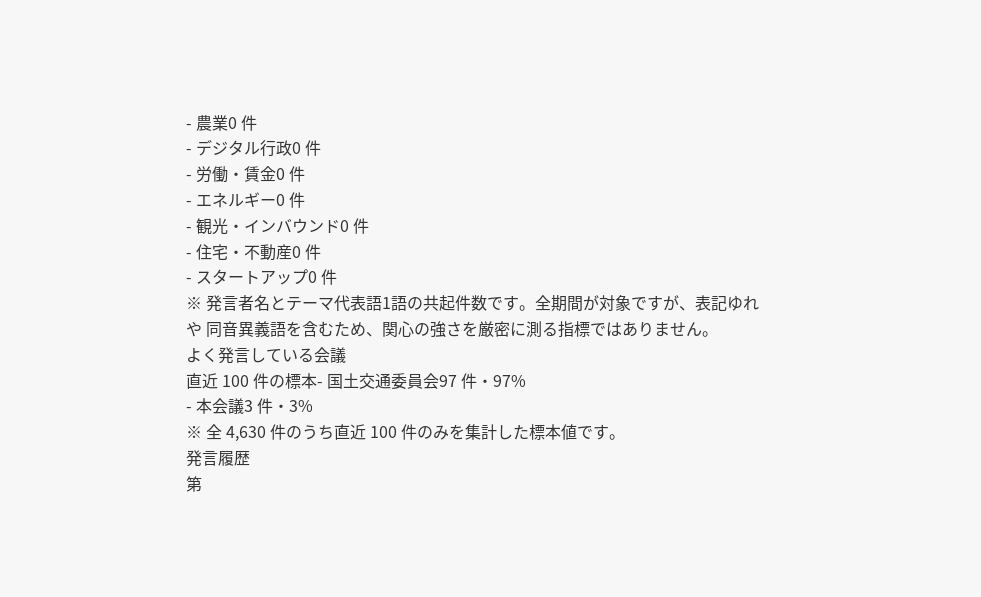- 農業0 件
- デジタル行政0 件
- 労働・賃金0 件
- エネルギー0 件
- 観光・インバウンド0 件
- 住宅・不動産0 件
- スタートアップ0 件
※ 発言者名とテーマ代表語1語の共起件数です。全期間が対象ですが、表記ゆれや 同音異義語を含むため、関心の強さを厳密に測る指標ではありません。
よく発言している会議
直近 100 件の標本- 国土交通委員会97 件・97%
- 本会議3 件・3%
※ 全 4,630 件のうち直近 100 件のみを集計した標本値です。
発言履歴
第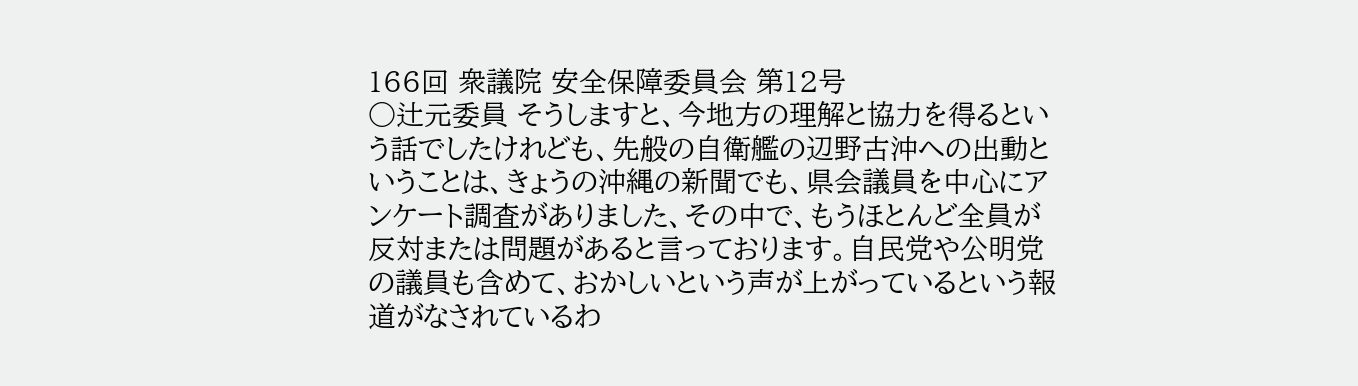166回 衆議院 安全保障委員会 第12号
○辻元委員 そうしますと、今地方の理解と協力を得るという話でしたけれども、先般の自衛艦の辺野古沖への出動ということは、きょうの沖縄の新聞でも、県会議員を中心にアンケート調査がありました、その中で、もうほとんど全員が反対または問題があると言っております。自民党や公明党の議員も含めて、おかしいという声が上がっているという報道がなされているわ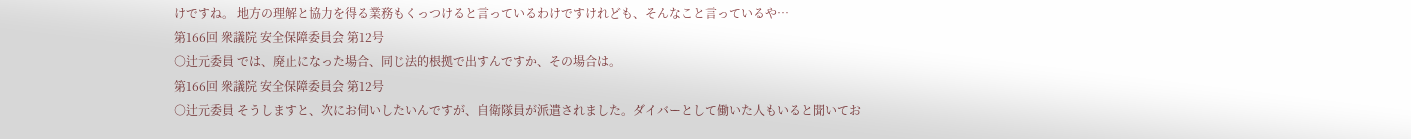けですね。 地方の理解と協力を得る業務もくっつけると言っているわけですけれども、そんなこと言っているや…
第166回 衆議院 安全保障委員会 第12号
○辻元委員 では、廃止になった場合、同じ法的根拠で出すんですか、その場合は。
第166回 衆議院 安全保障委員会 第12号
○辻元委員 そうしますと、次にお伺いしたいんですが、自衛隊員が派遣されました。ダイバーとして働いた人もいると聞いてお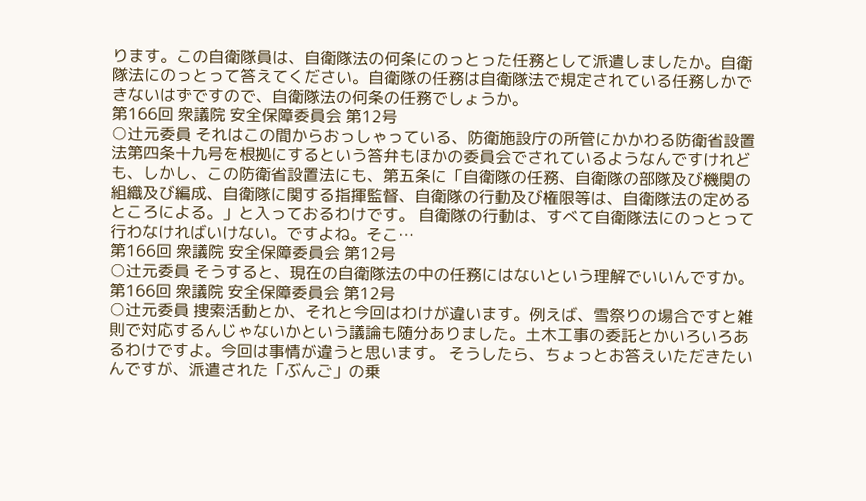ります。この自衛隊員は、自衛隊法の何条にのっとった任務として派遣しましたか。自衛隊法にのっとって答えてください。自衛隊の任務は自衛隊法で規定されている任務しかできないはずですので、自衛隊法の何条の任務でしょうか。
第166回 衆議院 安全保障委員会 第12号
○辻元委員 それはこの間からおっしゃっている、防衛施設庁の所管にかかわる防衛省設置法第四条十九号を根拠にするという答弁もほかの委員会でされているようなんですけれども、しかし、この防衛省設置法にも、第五条に「自衛隊の任務、自衛隊の部隊及び機関の組織及び編成、自衛隊に関する指揮監督、自衛隊の行動及び権限等は、自衛隊法の定めるところによる。」と入っておるわけです。 自衛隊の行動は、すべて自衛隊法にのっとって行わなければいけない。ですよね。そこ…
第166回 衆議院 安全保障委員会 第12号
○辻元委員 そうすると、現在の自衛隊法の中の任務にはないという理解でいいんですか。
第166回 衆議院 安全保障委員会 第12号
○辻元委員 捜索活動とか、それと今回はわけが違います。例えば、雪祭りの場合ですと雑則で対応するんじゃないかという議論も随分ありました。土木工事の委託とかいろいろあるわけですよ。今回は事情が違うと思います。 そうしたら、ちょっとお答えいただきたいんですが、派遣された「ぶんご」の乗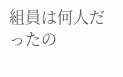組員は何人だったの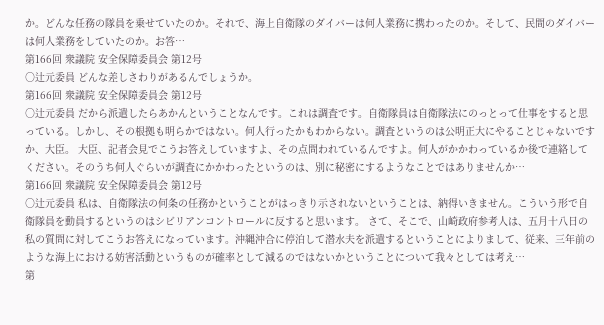か。どんな任務の隊員を乗せていたのか。それで、海上自衛隊のダイバーは何人業務に携わったのか。そして、民間のダイバーは何人業務をしていたのか。お答…
第166回 衆議院 安全保障委員会 第12号
○辻元委員 どんな差しさわりがあるんでしょうか。
第166回 衆議院 安全保障委員会 第12号
○辻元委員 だから派遣したらあかんということなんです。これは調査です。自衛隊員は自衛隊法にのっとって仕事をすると思っている。しかし、その根拠も明らかではない。何人行ったかもわからない。調査というのは公明正大にやることじゃないですか、大臣。 大臣、記者会見でこうお答えしていますよ、その点問われているんですよ。何人がかかわっているか後で連絡してください。そのうち何人ぐらいが調査にかかわったというのは、別に秘密にするようなことではありませんか…
第166回 衆議院 安全保障委員会 第12号
○辻元委員 私は、自衛隊法の何条の任務かということがはっきり示されないということは、納得いきません。こういう形で自衛隊員を動員するというのはシビリアンコントロールに反すると思います。 さて、そこで、山崎政府参考人は、五月十八日の私の質問に対してこうお答えになっています。沖縄沖合に停泊して潜水夫を派遣するということによりまして、従来、三年前のような海上における妨害活動というものが確率として減るのではないかということについて我々としては考え…
第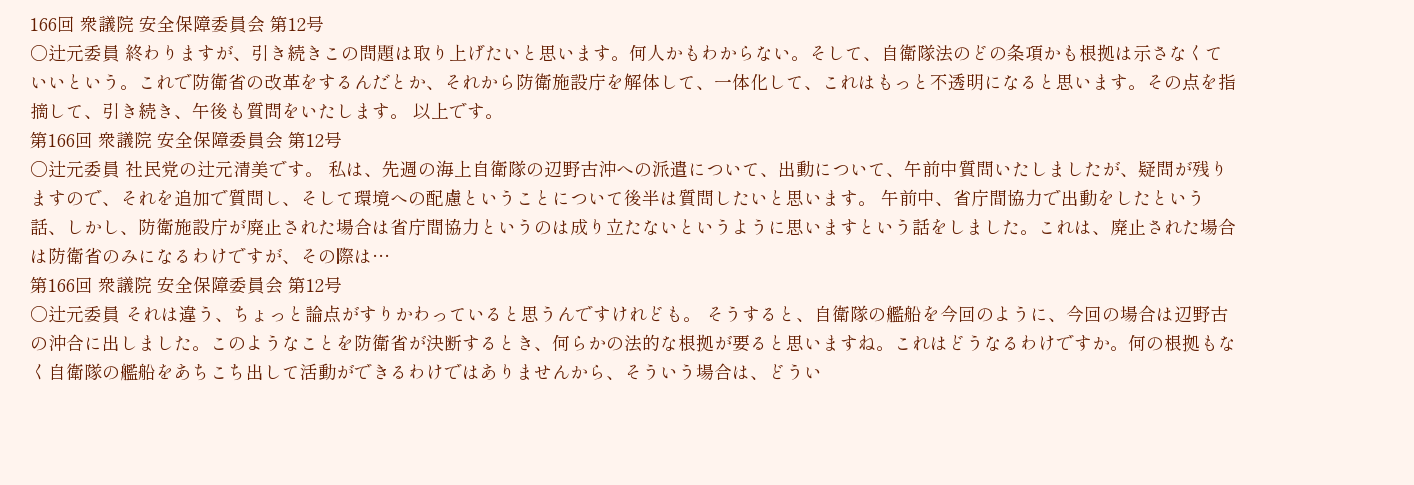166回 衆議院 安全保障委員会 第12号
○辻元委員 終わりますが、引き続きこの問題は取り上げたいと思います。何人かもわからない。そして、自衛隊法のどの条項かも根拠は示さなくていいという。これで防衛省の改革をするんだとか、それから防衛施設庁を解体して、一体化して、これはもっと不透明になると思います。その点を指摘して、引き続き、午後も質問をいたします。 以上です。
第166回 衆議院 安全保障委員会 第12号
○辻元委員 社民党の辻元清美です。 私は、先週の海上自衛隊の辺野古沖への派遣について、出動について、午前中質問いたしましたが、疑問が残りますので、それを追加で質問し、そして環境への配慮ということについて後半は質問したいと思います。 午前中、省庁間協力で出動をしたという話、しかし、防衛施設庁が廃止された場合は省庁間協力というのは成り立たないというように思いますという話をしました。これは、廃止された場合は防衛省のみになるわけですが、その際は…
第166回 衆議院 安全保障委員会 第12号
○辻元委員 それは違う、ちょっと論点がすりかわっていると思うんですけれども。 そうすると、自衛隊の艦船を今回のように、今回の場合は辺野古の沖合に出しました。このようなことを防衛省が決断するとき、何らかの法的な根拠が要ると思いますね。これはどうなるわけですか。何の根拠もなく自衛隊の艦船をあちこち出して活動ができるわけではありませんから、そういう場合は、どうい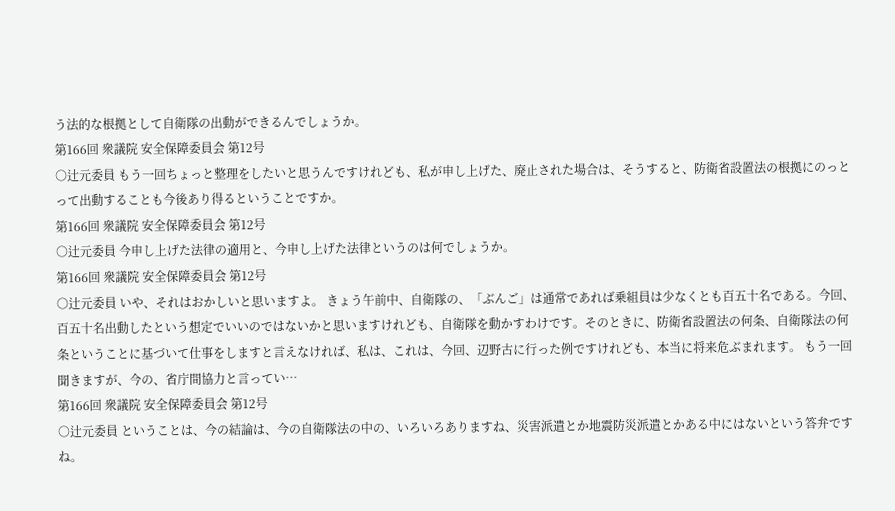う法的な根拠として自衛隊の出動ができるんでしょうか。
第166回 衆議院 安全保障委員会 第12号
○辻元委員 もう一回ちょっと整理をしたいと思うんですけれども、私が申し上げた、廃止された場合は、そうすると、防衛省設置法の根拠にのっとって出動することも今後あり得るということですか。
第166回 衆議院 安全保障委員会 第12号
○辻元委員 今申し上げた法律の適用と、今申し上げた法律というのは何でしょうか。
第166回 衆議院 安全保障委員会 第12号
○辻元委員 いや、それはおかしいと思いますよ。 きょう午前中、自衛隊の、「ぶんご」は通常であれば乗組員は少なくとも百五十名である。今回、百五十名出動したという想定でいいのではないかと思いますけれども、自衛隊を動かすわけです。そのときに、防衛省設置法の何条、自衛隊法の何条ということに基づいて仕事をしますと言えなければ、私は、これは、今回、辺野古に行った例ですけれども、本当に将来危ぶまれます。 もう一回聞きますが、今の、省庁間協力と言ってい…
第166回 衆議院 安全保障委員会 第12号
○辻元委員 ということは、今の結論は、今の自衛隊法の中の、いろいろありますね、災害派遣とか地震防災派遣とかある中にはないという答弁ですね。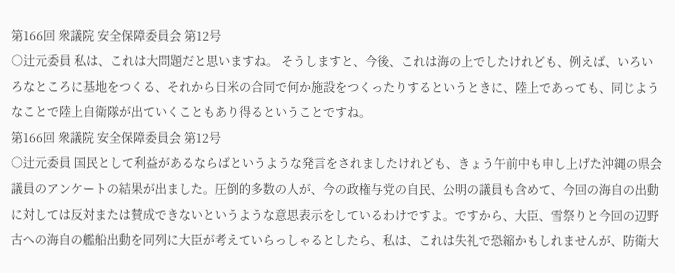第166回 衆議院 安全保障委員会 第12号
○辻元委員 私は、これは大問題だと思いますね。 そうしますと、今後、これは海の上でしたけれども、例えば、いろいろなところに基地をつくる、それから日米の合同で何か施設をつくったりするというときに、陸上であっても、同じようなことで陸上自衛隊が出ていくこともあり得るということですね。
第166回 衆議院 安全保障委員会 第12号
○辻元委員 国民として利益があるならばというような発言をされましたけれども、きょう午前中も申し上げた沖縄の県会議員のアンケートの結果が出ました。圧倒的多数の人が、今の政権与党の自民、公明の議員も含めて、今回の海自の出動に対しては反対または賛成できないというような意思表示をしているわけですよ。ですから、大臣、雪祭りと今回の辺野古への海自の艦船出動を同列に大臣が考えていらっしゃるとしたら、私は、これは失礼で恐縮かもしれませんが、防衛大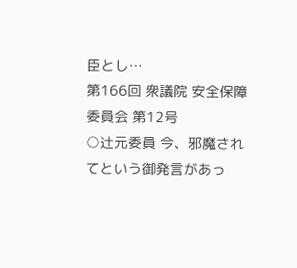臣とし…
第166回 衆議院 安全保障委員会 第12号
○辻元委員 今、邪魔されてという御発言があっ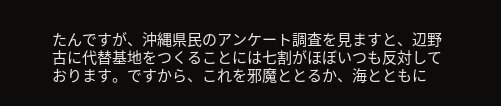たんですが、沖縄県民のアンケート調査を見ますと、辺野古に代替基地をつくることには七割がほぼいつも反対しております。ですから、これを邪魔ととるか、海とともに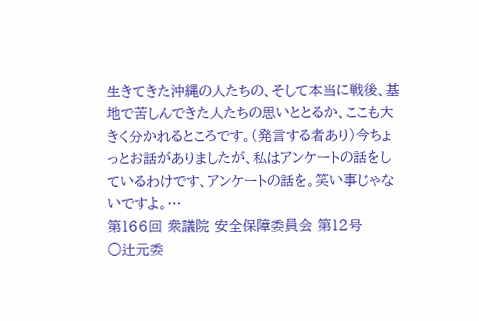生きてきた沖縄の人たちの、そして本当に戦後、基地で苦しんできた人たちの思いととるか、ここも大きく分かれるところです。(発言する者あり)今ちょっとお話がありましたが、私はアンケートの話をしているわけです、アンケートの話を。笑い事じゃないですよ。…
第166回 衆議院 安全保障委員会 第12号
○辻元委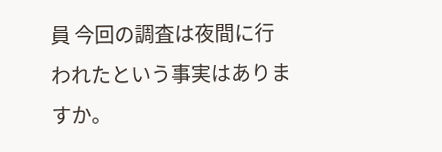員 今回の調査は夜間に行われたという事実はありますか。